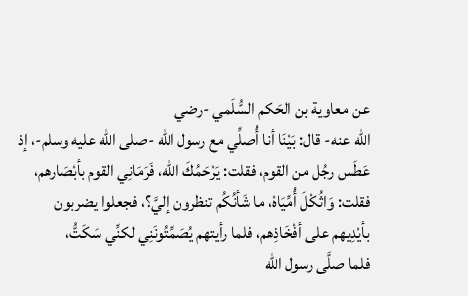عن معاوية بن الحَكم السُّلَمي -رضي
الله عنه- قال: بَيْنَا أنا أُصلِّي مع رسول الله -صلى الله عليه وسلم-، إذ
عَطَس رجُل من القوم، فقلت: يَرْحَمُكَ الله، فَرَمَانِي القوم بأبْصَارهم،
فقلت: وَاثُكْلَ أُمِّيَاهْ، ما شَأنُكُم تنظرون إليَّ؟، فجعلوا يضربون
بأيْدِيهم على أفْخَاذِهم، فلما رأيتهم يُصَمِّتُونَنِي لكنِّي سَكَتُّ،
فلما صلَّى رسول الله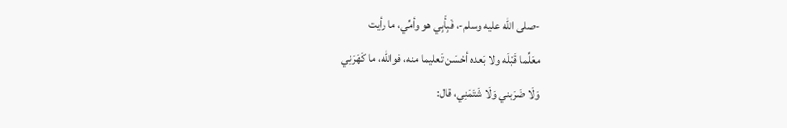-صلى الله عليه وسلم-، فَبِأَبِي هو وأمِّي، ما رأيت
معَلِّما قَبْلَه ولا بَعده أحْسَن تَعليما منه، فوالله، ما كَهَرَنِي
وَلَا ضَرَبني وَلَا شَتَمَنِي، قال: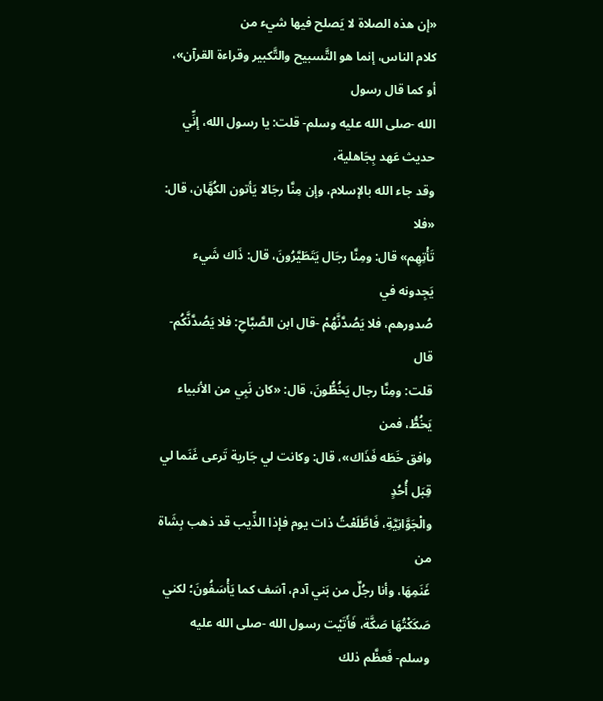«إن هذه الصلاة لا يَصلح فيها شيء من
كلام الناس، إنما هو التَّسبيح والتَّكبير وقراءة القرآن»، أو كما قال رسول
الله -صلى الله عليه وسلم- قلت: يا رسول الله، إنِّي حديث عَهد بِجَاهلية،
وقد جاء الله بالإسلام، وإن مِنَّا رجَالا يَأتون الكُهَّان، قال: «فلا
تَأْتِهِم» قال: ومِنَّا رجَال يَتَطَيَّرُونَ، قال: ذَاك شَيء يَجِدونه في
صُدورهم، فلا يَصُدَّنَّهُمْ -قال ابن الصَّبَّاحِ: فلا يَصُدَّنَّكُم- قال
قلت: ومِنَّا رجال يَخُطُّونَ، قال: «كان نَبِي من الأنبياء يَخُطُّ، فمن
وافق خَطَه فَذَاك»، قال: وكانت لي جَارية تَرعى غَنَما لي قِبَل أُحُدٍ
والْجَوَّانِيَّةِ، فَاطَّلَعْتُ ذات يوم فإذا الذِّيب قد ذهب بِشَاة من
غَنَمِهَا، وأنا رجُلٌ من بَني آدم، آسَف كما يَأْسَفُونَ؛ لكني
صَكَكْتُهَا صَكَّة، فَأَتَيْت رسول الله -صلى الله عليه وسلم- فَعظَّم ذلك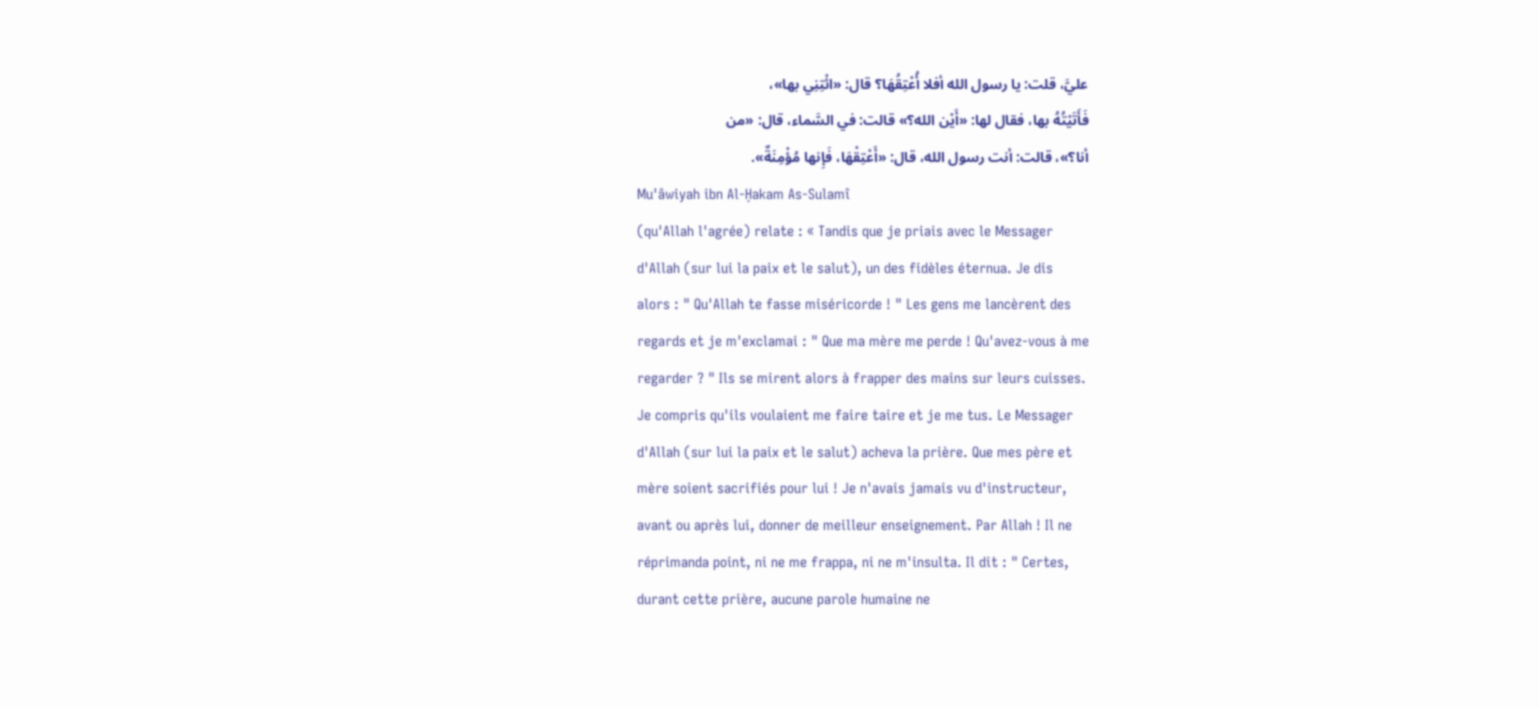عليَّ، قلت: يا رسول الله أفلا أُعْتِقُهَا؟ قال: «ائْتِنِي بها»،
فَأَتَيْتُهُ بها، فقال لها: «أَيْن الله؟» قالت: في السَّماء، قال: «من
أنا؟»، قالت: أنت رسول الله، قال: «أَعْتِقْهَا، فَإِنها مُؤْمِنَةٌ».
Mu'âwiyah ibn Al-Ḥakam As-Sulamî
(qu'Allah l'agrée) relate : « Tandis que je priais avec le Messager
d'Allah (sur lui la paix et le salut), un des fidèles éternua. Je dis
alors : " Qu'Allah te fasse miséricorde ! " Les gens me lancèrent des
regards et je m'exclamai : " Que ma mère me perde ! Qu'avez-vous à me
regarder ? " Ils se mirent alors à frapper des mains sur leurs cuisses.
Je compris qu'ils voulaient me faire taire et je me tus. Le Messager
d'Allah (sur lui la paix et le salut) acheva la prière. Que mes père et
mère soient sacrifiés pour lui ! Je n'avais jamais vu d'instructeur,
avant ou après lui, donner de meilleur enseignement. Par Allah ! Il ne
réprimanda point, ni ne me frappa, ni ne m'insulta. Il dit : " Certes,
durant cette prière, aucune parole humaine ne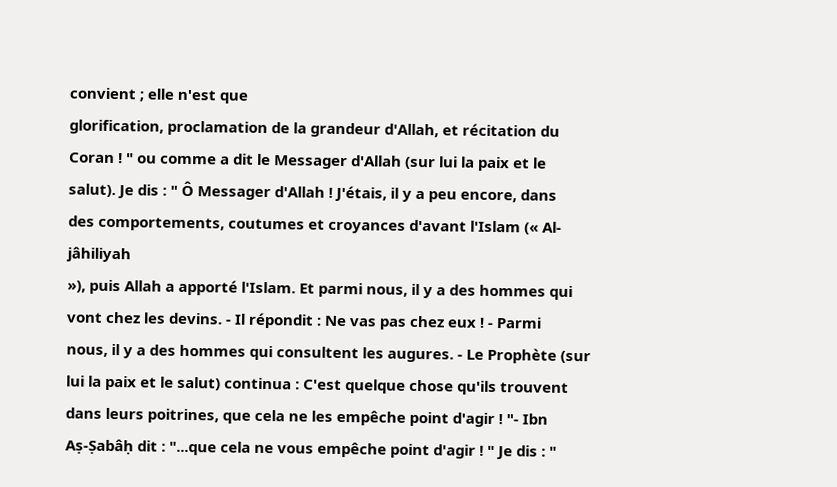convient ; elle n'est que
glorification, proclamation de la grandeur d'Allah, et récitation du
Coran ! " ou comme a dit le Messager d'Allah (sur lui la paix et le
salut). Je dis : " Ô Messager d'Allah ! J'étais, il y a peu encore, dans
des comportements, coutumes et croyances d'avant l'Islam (« Al-jâhiliyah
»), puis Allah a apporté l'Islam. Et parmi nous, il y a des hommes qui
vont chez les devins. - Il répondit : Ne vas pas chez eux ! - Parmi
nous, il y a des hommes qui consultent les augures. - Le Prophète (sur
lui la paix et le salut) continua : C'est quelque chose qu'ils trouvent
dans leurs poitrines, que cela ne les empêche point d'agir ! "- Ibn
Aṣ-Ṣabâḥ dit : "...que cela ne vous empêche point d'agir ! " Je dis : "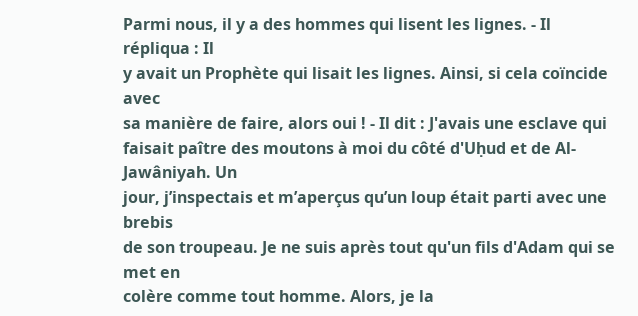Parmi nous, il y a des hommes qui lisent les lignes. - Il répliqua : Il
y avait un Prophète qui lisait les lignes. Ainsi, si cela coïncide avec
sa manière de faire, alors oui ! - Il dit : J'avais une esclave qui
faisait paître des moutons à moi du côté d'Uḥud et de Al-Jawâniyah. Un
jour, j’inspectais et m’aperçus qu’un loup était parti avec une brebis
de son troupeau. Je ne suis après tout qu'un fils d'Adam qui se met en
colère comme tout homme. Alors, je la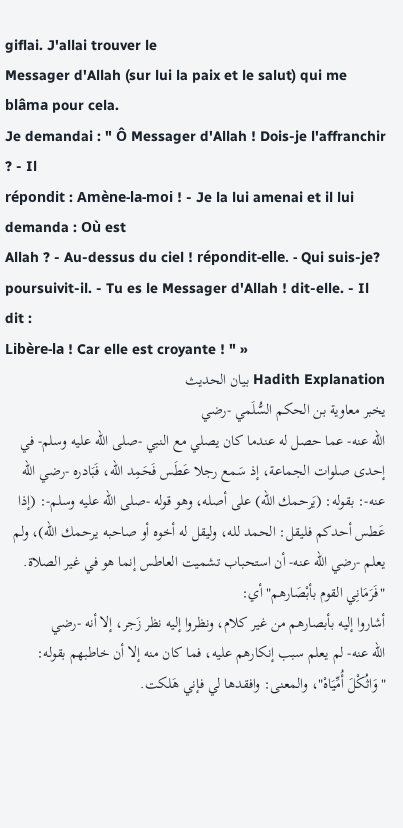giflai. J'allai trouver le
Messager d'Allah (sur lui la paix et le salut) qui me blâma pour cela.
Je demandai : " Ô Messager d'Allah ! Dois-je l'affranchir ? - Il
répondit : Amène-la-moi ! - Je la lui amenai et il lui demanda : Où est
Allah ? - Au-dessus du ciel ! répondit-elle. - Qui suis-je?
poursuivit-il. - Tu es le Messager d'Allah ! dit-elle. - Il dit :
Libère-la ! Car elle est croyante ! " »
Hadith Explanation بيان الحديث
يخبر معاوية بن الحكم السُّلَمي -رضي
الله عنه- عما حصل له عندما كان يصلي مع النبي -صلى الله عليه وسلم- في
إحدى صلوات الجماعة، إذ سَمع رجلا عَطَس فَحَمِد الله، فَبَادره -رضي الله
عنه-: بقوله: (يَرحمك الله) على أصله، وهو قوله -صلى الله عليه وسلم-: (إذا
عَطس أحدكم فليقل: الحمد لله، وليقل له أخوه أو صاحبه يرحمك الله)، ولم
يعلم -رضي الله عنه- أن استحباب تشميت العاطس إنما هو في غير الصلاة.
"فَرَمَانِي القوم بأبْصَارهم" أي:
أشاروا إليه بأبصارهم من غير كلام، ونظروا إليه نظر زَجر، إلا أنه -رضي
الله عنه- لم يعلم سبب إنكارهم عليه، فما كان منه إلا أن خاطبهم بقوله:
"وَاثُكْلَ أُمِّيَاهْ"، والمعنى: وافقدها لي فإني هَلكت.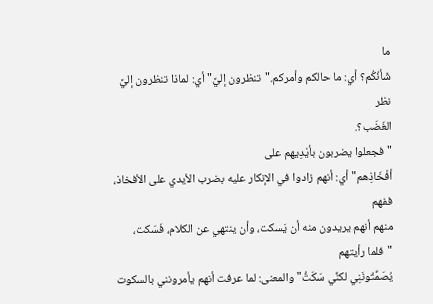ما
شَأنُكُم؟ أي: ما حالكم وأمركم."تنظرون إليَّ" أي: لماذا تنظرون إليَّ نظر
الغَضَب؟.
"فجعلوا يضربون بأيْدِيهم على
أفْخَاذِهم" أي: أنهم زادوا في الإنكار عليه بضرب الأيدي على الأفخاذ، ففهم
منهم أنهم يريدون منه أن يَسكت، وأن ينتهي عن الكلام، فَسَكت، "فلما رأيتهم
يُصَمِّتُونَنِي لكنِّي سَكَتُّ" والمعنى: لما عرفت أنهم يأمرونني بالسكوت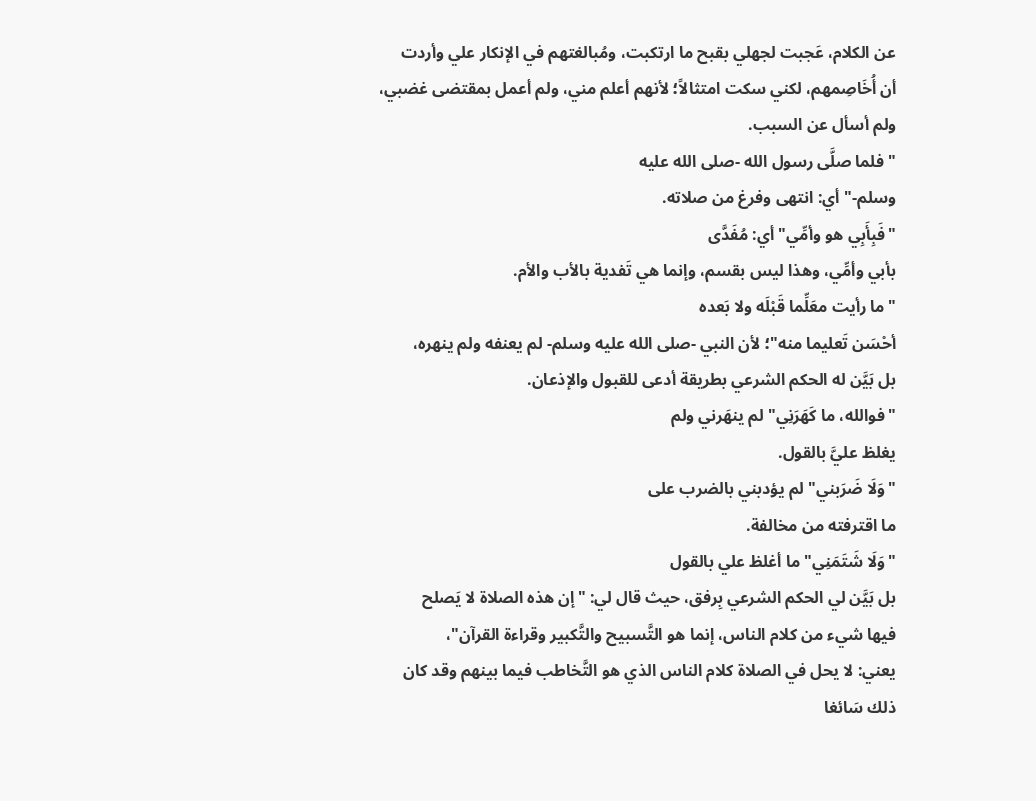عن الكلام، عَجبت لجهلي بقبح ما ارتكبت، ومُبالغتهم في الإنكار علي وأردت
أن أُخَاصِمهم، لكني سكت امتثالاً؛ لأنهم أعلم مني، ولم أعمل بمقتضى غضبي،
ولم أسأل عن السبب.
"فلما صلَّى رسول الله -صلى الله عليه
وسلم-" أي: انتهى وفرغ من صلاته.
"فَبِأَبِي هو وأمِّي" أي: مُفَدَّى
بأبي وأمِّي، وهذا ليس بقسم، وإنما هي تَفدية بالأب والأم.
"ما رأيت معَلِّما قَبْلَه ولا بَعده
أحْسَن تَعليما منه"؛ لأن النبي -صلى الله عليه وسلم- لم يعنفه ولم ينهره،
بل بَيَّن له الحكم الشرعي بطريقة أدعى للقبول والإذعان.
"فوالله، ما كَهَرَنِي" لم ينهَرني ولم
يغلظ عليَّ بالقول.
"وَلَا ضَرَبني" لم يؤدبني بالضرب على
ما اقترفته من مخالفة.
"وَلَا شَتَمَنِي" ما أغلظ علي بالقول
بل بَيَّن لي الحكم الشرعي بِرفق، حيث قال لي: "إن هذه الصلاة لا يَصلح
فيها شيء من كلام الناس، إنما هو التَّسبيح والتَّكبير وقراءة القرآن"،
يعني: لا يحل في الصلاة كلام الناس الذي هو التَّخاطب فيما بينهم وقد كان
ذلك سَائغا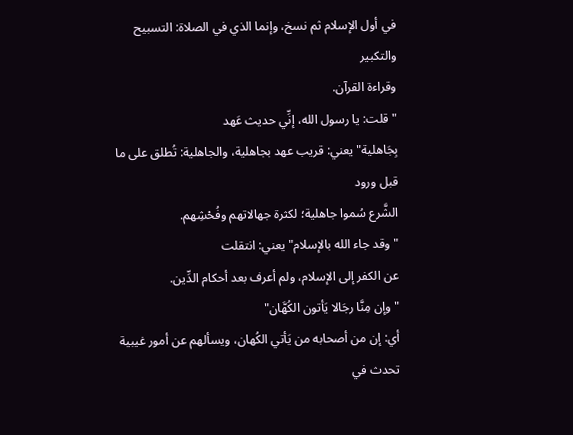في أول الإسلام ثم نسخ، وإنما الذي في الصلاة: التسبيح والتكبير
وقراءة القرآن.
"قلت: يا رسول الله، إنِّي حديث عَهد
بِجَاهلية" يعني: قريب عهد بجاهلية، والجاهلية: تُطلق على ما قبل ورود
الشَّرع سُموا جاهلية؛ لكثرة جهالاتهم وفُحْشِهم.
"وقد جاء الله بالإسلام" يعني: انتقلت
عن الكفر إلى الإسلام، ولم أعرف بعد أحكام الدِّين.
"وإن مِنَّا رجَالا يَأتون الكُهَّان"
أي: إن من أصحابه من يَأتي الكُهان، ويسألهم عن أمور غيبية تحدث في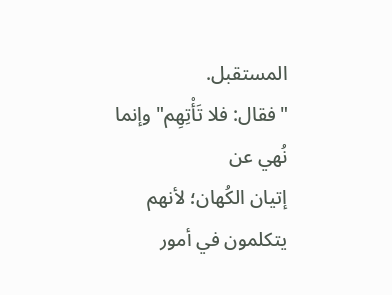المستقبل.
"فقال: فلا تَأْتِهِم" وإنما نُهي عن
إتيان الكُهان؛ لأنهم يتكلمون في أمور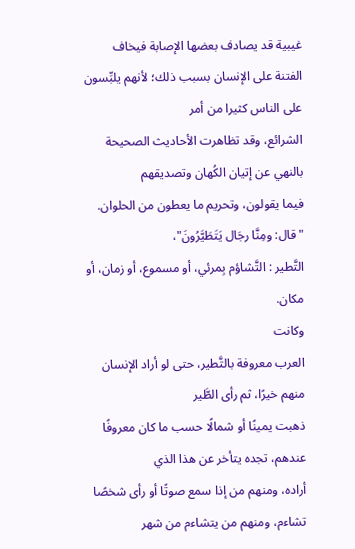غيبية قد يصادف بعضها الإصابة فيخاف
الفتنة على الإنسان بسبب ذلك؛ لأنهم يلبِّسون على الناس كثيرا من أمر
الشرائع، وقد تظاهرت الأحاديث الصحيحة بالنهي عن إتيان الكُهان وتصديقهم
فيما يقولون، وتحريم ما يعطون من الحلوان.
"قال: ومِنَّا رجَال يَتَطَيَّرُونَ"،
التَّطير : التَّشاؤم بِمرئي، أو مسموع، أو زمان، أو مكان.
وكانت
العرب معروفة بالتَّطير، حتى لو أراد الإنسان منهم خيرًا، ثم رأى الطَّير
ذهبت يمينًا أو شمالًا حسب ما كان معروفًا عندهم، تجده يتأخر عن هذا الذي
أراده، ومنهم من إذا سمع صوتًا أو رأى شخصًا تشاءم، ومنهم من يتشاءم من شهر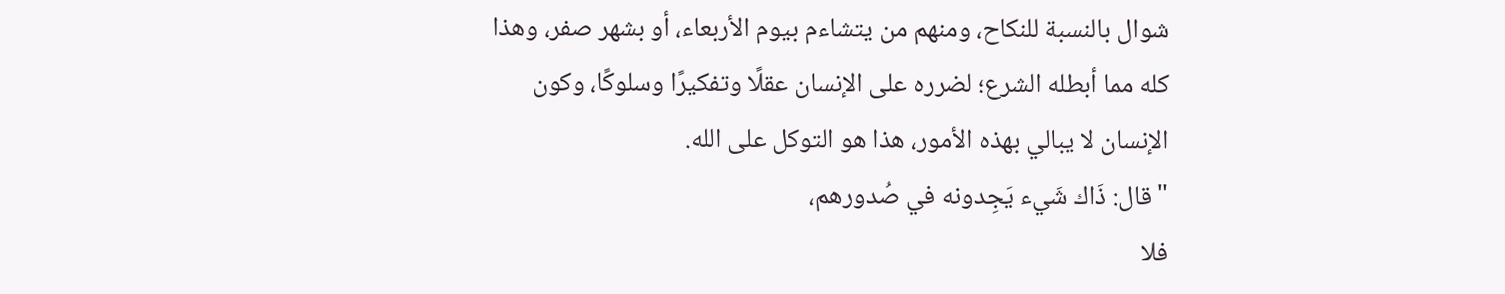شوال بالنسبة للنكاح، ومنهم من يتشاءم بيوم الأربعاء، أو بشهر صفر، وهذا
كله مما أبطله الشرع؛ لضرره على الإنسان عقلًا وتفكيرًا وسلوكًا، وكون
الإنسان لا يبالي بهذه الأمور، هذا هو التوكل على الله.
"قال: ذَاك شَيء يَجِدونه في صُدورهم،
فلا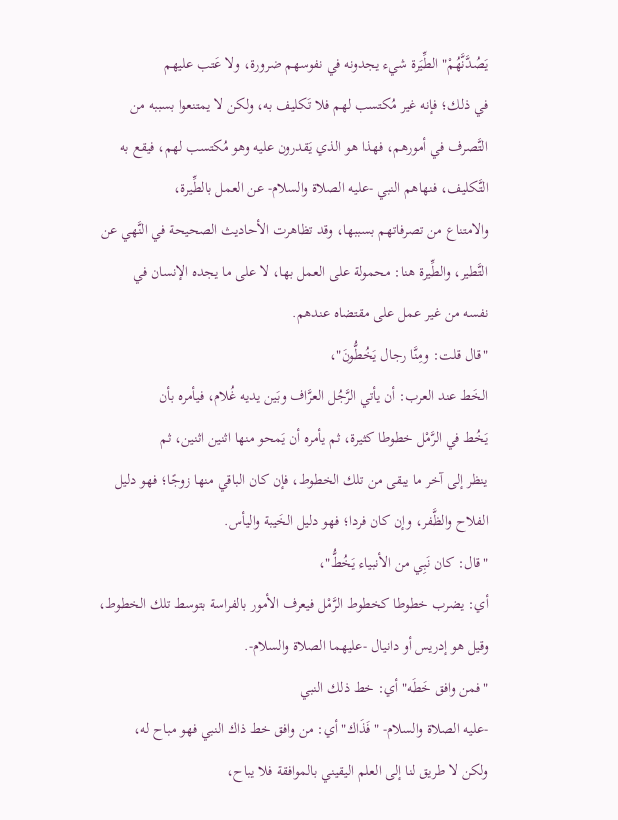يَصُدَّنَّهُمْ" الطِّيَرة شيء يجدونه في نفوسهم ضرورة، ولا عَتب عليهم
في ذلك؛ فإنه غير مُكتسب لهم فلا تَكليف به، ولكن لا يمتنعوا بسببه من
التَّصرف في أمورهم، فهذا هو الذي يَقدرون عليه وهو مُكتسب لهم، فيقع به
التَّكليف، فنهاهم النبي -عليه الصلاة والسلام- عن العمل بالطِّيرة،
والامتناع من تصرفاتهم بسببها، وقد تظاهرت الأحاديث الصحيحة في النَّهي عن
التَّطير، والطِّيرة هنا: محمولة على العمل بها، لا على ما يجده الإنسان في
نفسه من غير عمل على مقتضاه عندهم.
"قال قلت: ومِنَّا رجال يَخُطُّونَ"،
الخَط عند العرب: أن يأتي الرَّجُل العرَّاف وبَين يديه غُلام، فيأمره بأن
يَخُط في الرَّمْل خطوطا كثيرة، ثم يأمره أن يَمحو منها اثنين اثنين، ثم
ينظر إلى آخر ما يبقى من تلك الخطوط، فإن كان الباقي منها زوجًا؛ فهو دليل
الفلاح والظَّفر، وإن كان فردا؛ فهو دليل الخَيبة واليأس.
"قال: كان نَبِي من الأنبياء يَخُطُّ"،
أي: يضرب خطوطا كخطوط الرَّمْل فيعرف الأمور بالفراسة بتوسط تلك الخطوط،
وقيل هو إدريس أو دانيال -عليهما الصلاة والسلام-.
"فمن وافق خَطَه" أي: خط ذلك النبي
-عليه الصلاة والسلام- "فَذَاك" أي: من وافق خط ذاك النبي فهو مباح له،
ولكن لا طريق لنا إلى العلم اليقيني بالموافقة فلا يباح،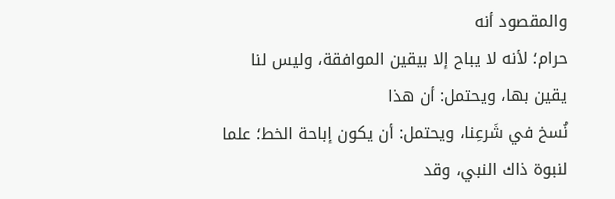والمقصود أنه
حرام؛ لأنه لا يباح إلا بيقين الموافقة، وليس لنا يقين بها، ويحتمل: أن هذا
نُسخ في شَرعِنا، ويحتمل: أن يكون إباحة الخط؛ علما لنبوة ذاك النبي، وقد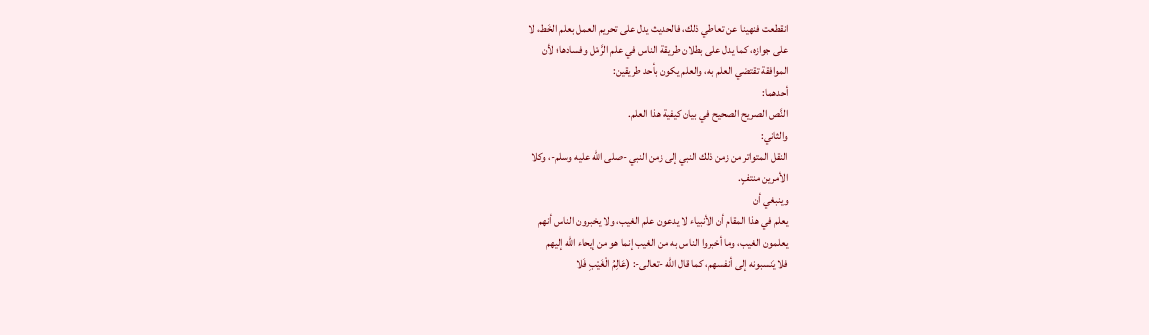انقطعت فنهينا عن تعاطي ذلك، فالحديث يدل على تحريم العمل بعلم الخَط، لا
على جوازه، كما يدل على بطلان طريقة الناس في علم الرَّمْل وفسادها؛ لأن
الموافقة تقتضي العلم به، والعلم يكون بأحد طريقين:
أحدهما:
النَّص الصريح الصحيح في بيان كيفية هذا العلم.
والثاني:
النقل المتواتر من زمن ذلك النبي إلى زمن النبي -صلى الله عليه وسلم-، وكلا
الأمرين منتفٍ.
وينبغي أن
يعلم في هذا المقام أن الأنبياء لا يدعون علم الغيب، ولا يخبرون الناس أنهم
يعلمون الغيب، وما أخبروا الناس به من الغيب إنما هو من إيحاء الله إليهم
فلا يَنسبونه إلى أنفسهم، كما قال الله -تعالى-: (عَالِمُ الْغَيْبِ فَلا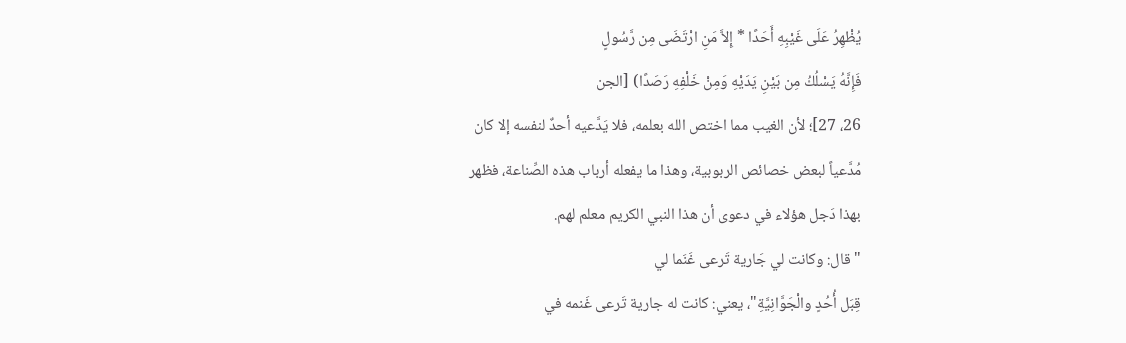يُظْهِرُ عَلَى غَيْبِهِ أَحَدًا * إِلاَّ مَنِ ارْتَضَى مِن رَّسُولٍ
فَإِنَّهُ يَسْلُكُ مِن بَيْنِ يَدَيْهِ وَمِنْ خَلْفِهِ رَصَدًا) [الجن
26، 27]؛ لأن الغيب مما اختص الله بعلمه، فلا يَدَّعيه أحدٌ لنفسه إلا كان
مُدَّعياً لبعض خصائص الربوبية، وهذا ما يفعله أرباب هذه الصِّناعة، فظهر
بهذا دَجل هؤلاء في دعوى أن هذا النبي الكريم معلم لهم.
"قال: وكانت لي جَارية تَرعى غَنَما لي
قِبَل أُحُدٍ والْجَوَّانِيَّةِ"، يعني: كانت له جارية تَرعى غَنمه في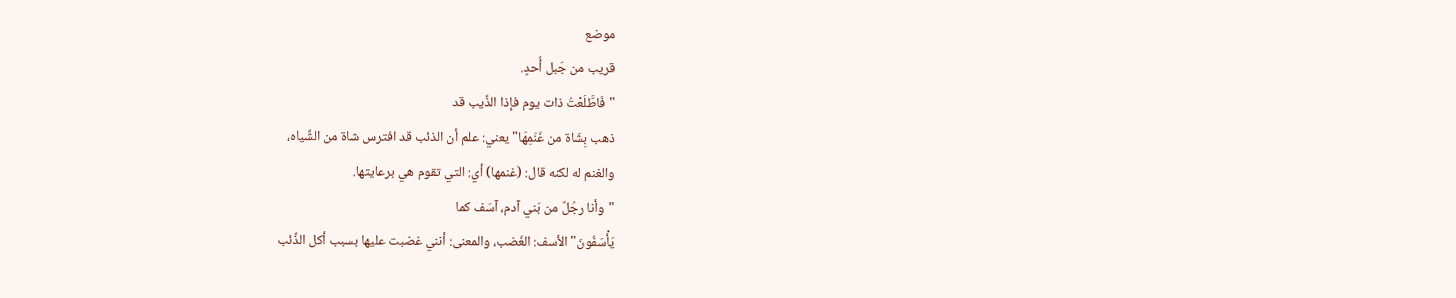موضع
قريب من جَبل أُحدٍ.
"فَاطَّلَعْتُ ذات يوم فإذا الذِّيب قد
ذهب بِشَاة من غَنَمِهَا" يعني: علم أن الذئب قد افترس شاة من الشِّياه،
والغنم له لكنه قال: (غنمها) أي: التي تقوم هي برعايتها.
"وأنا رجُلٌ من بَني آدم، آسَف كما
يَأْسَفُونَ" الأسف: الغَضب، والمعنى: أنني غضبت عليها بسبب أكل الذِّئب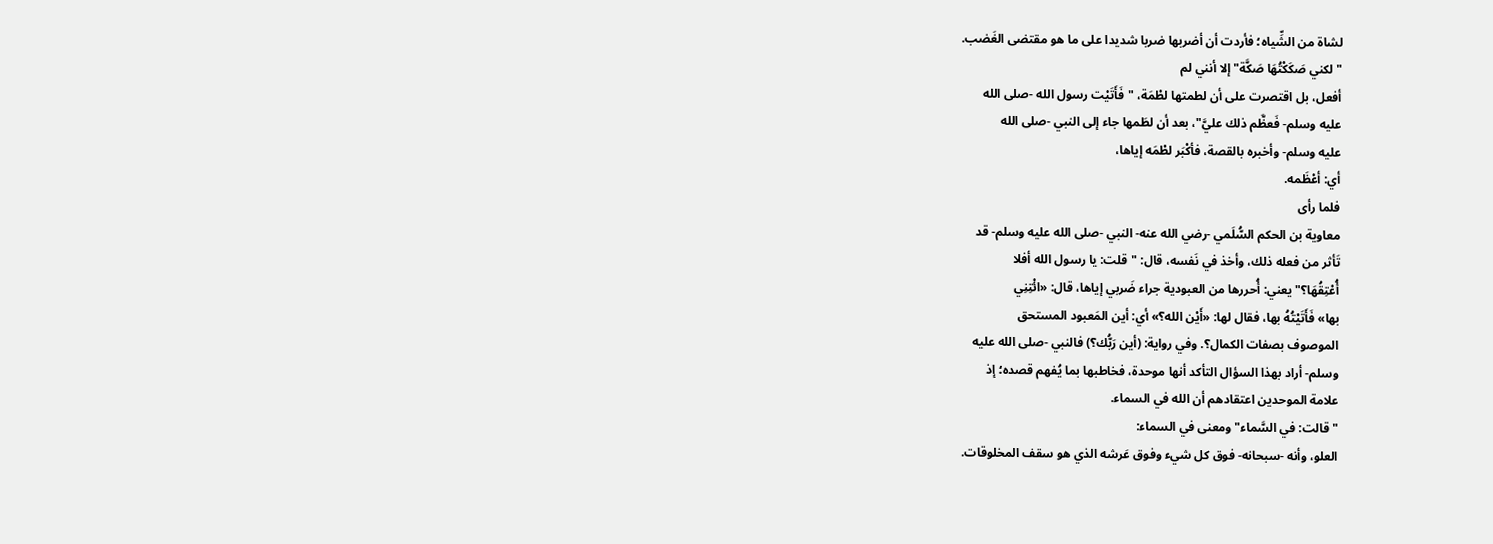لشاة من الشِّياه؛ فأردت أن أضربها ضربا شديدا على ما هو مقتضى الغَضب.
"لكني صَكَكْتُهَا صَكَّة" إلا أنني لم
أفعل، بل اقتصرت على أن لطمتها لطْمَة، "فَأَتَيْت رسول الله -صلى الله
عليه وسلم- فَعظَّم ذلك عليَّ"، بعد أن لطَمها جاء إلى النبي -صلى الله
عليه وسلم- وأخبره بالقصة، فأكْبَر لطْمَه إياها،
أي: أعْظَمه.
فلما رأى
معاوية بن الحكم السُّلَمي -رضي الله عنه- النبي -صلى الله عليه وسلم- قد
تَأثر من فعله ذلك، وأخذ في نَفسه، قال: "قلت: يا رسول الله أفلا
أُعْتِقُهَا؟" يعني: أُحررها من العبودية جراء ضَربي إياها، قال: «ائْتِنِي
بها» فَأَتَيْتُهُ بها، فقال لها: «أَيْن الله؟» أي: أين المَعبود المستحق
الموصوف بصفات الكمال؟. وفي رواية: (أين رَبُّك؟) فالنبي -صلى الله عليه
وسلم- أراد بهذا السؤال التأكد أنها موحدة، فخاطبها بما يُفهم قصده؛ إذ
علامة الموحدين اعتقادهم أن الله في السماء.
"قالت: في السَّماء" ومعنى في السماء:
العلو، وأنه -سبحانه- فوق كل شيء وفوق عَرشه الذي هو سقف المخلوقات.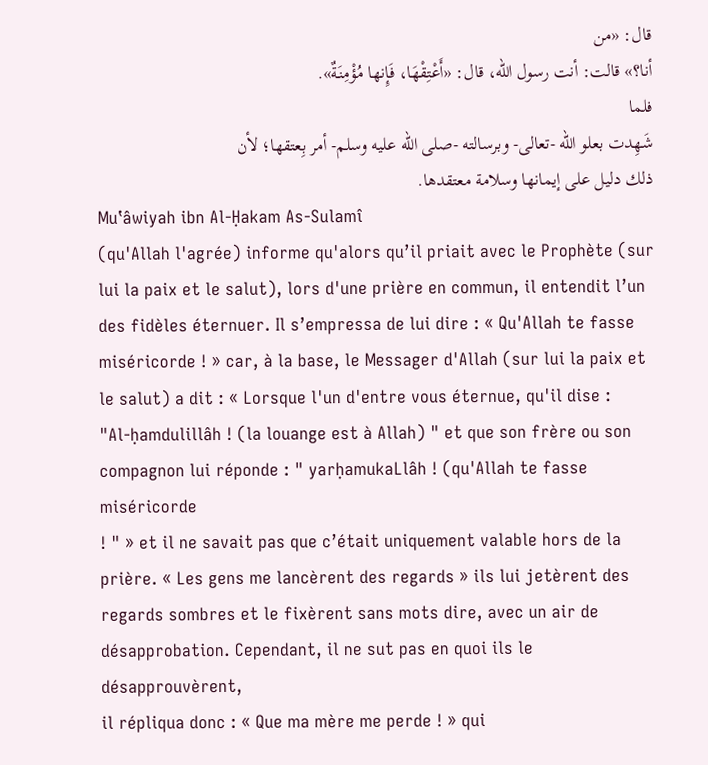قال: «من
أنا؟» قالت: أنت رسول الله، قال: «أَعْتِقْهَا، فَإِنها مُؤْمِنَةٌ».
فلما
شَهِدت بعلو الله -تعالى- وبرسالته -صلى الله عليه وسلم- أمر بِعتقها؛ لأن
ذلك دليل على إيمانها وسلامة معتقدها.
Muʽâwiyah ibn Al-Ḥakam As-Sulamî
(qu'Allah l'agrée) informe qu'alors qu’il priait avec le Prophète (sur
lui la paix et le salut), lors d'une prière en commun, il entendit l’un
des fidèles éternuer. Il s’empressa de lui dire : « Qu'Allah te fasse
miséricorde ! » car, à la base, le Messager d'Allah (sur lui la paix et
le salut) a dit : « Lorsque l'un d'entre vous éternue, qu'il dise :
"Al-ḥamdulillâh ! (la louange est à Allah) " et que son frère ou son
compagnon lui réponde : " yarḥamukaLlâh ! (qu'Allah te fasse miséricorde
! " » et il ne savait pas que c’était uniquement valable hors de la
prière. « Les gens me lancèrent des regards » ils lui jetèrent des
regards sombres et le fixèrent sans mots dire, avec un air de
désapprobation. Cependant, il ne sut pas en quoi ils le désapprouvèrent,
il répliqua donc : « Que ma mère me perde ! » qui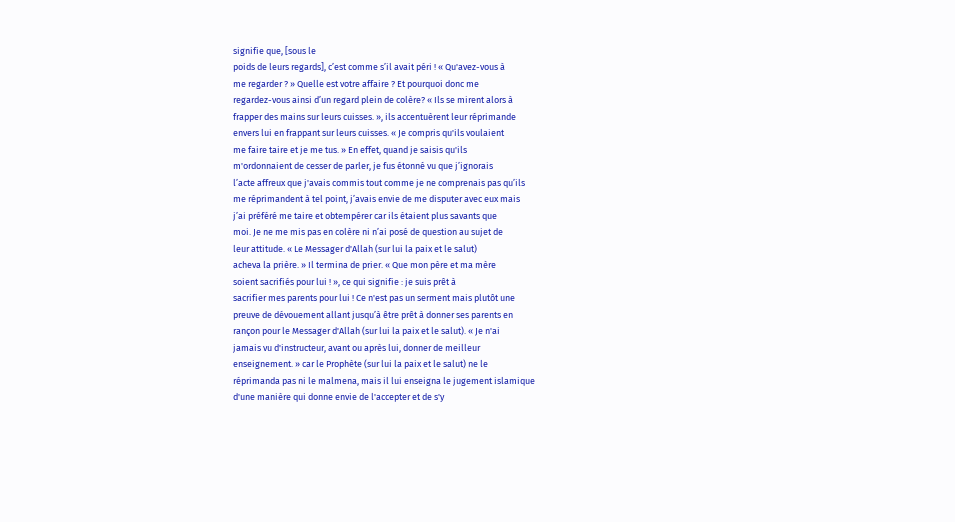signifie que, [sous le
poids de leurs regards], c’est comme s’il avait péri ! « Qu'avez-vous à
me regarder ? » Quelle est votre affaire ? Et pourquoi donc me
regardez-vous ainsi d’un regard plein de colère? « Ils se mirent alors à
frapper des mains sur leurs cuisses. », ils accentuèrent leur réprimande
envers lui en frappant sur leurs cuisses. « Je compris qu'ils voulaient
me faire taire et je me tus. » En effet, quand je saisis qu'ils
m'ordonnaient de cesser de parler, je fus étonné vu que j’ignorais
l’acte affreux que j'avais commis tout comme je ne comprenais pas qu’ils
me réprimandent à tel point, j’avais envie de me disputer avec eux mais
j’ai préféré me taire et obtempérer car ils étaient plus savants que
moi. Je ne me mis pas en colère ni n’ai posé de question au sujet de
leur attitude. « Le Messager d'Allah (sur lui la paix et le salut)
acheva la prière. » Il termina de prier. « Que mon père et ma mère
soient sacrifiés pour lui ! », ce qui signifie : je suis prêt à
sacrifier mes parents pour lui ! Ce n'est pas un serment mais plutôt une
preuve de dévouement allant jusqu’à être prêt à donner ses parents en
rançon pour le Messager d'Allah (sur lui la paix et le salut). « Je n'ai
jamais vu d'instructeur, avant ou après lui, donner de meilleur
enseignement. » car le Prophète (sur lui la paix et le salut) ne le
réprimanda pas ni le malmena, mais il lui enseigna le jugement islamique
d'une manière qui donne envie de l'accepter et de s'y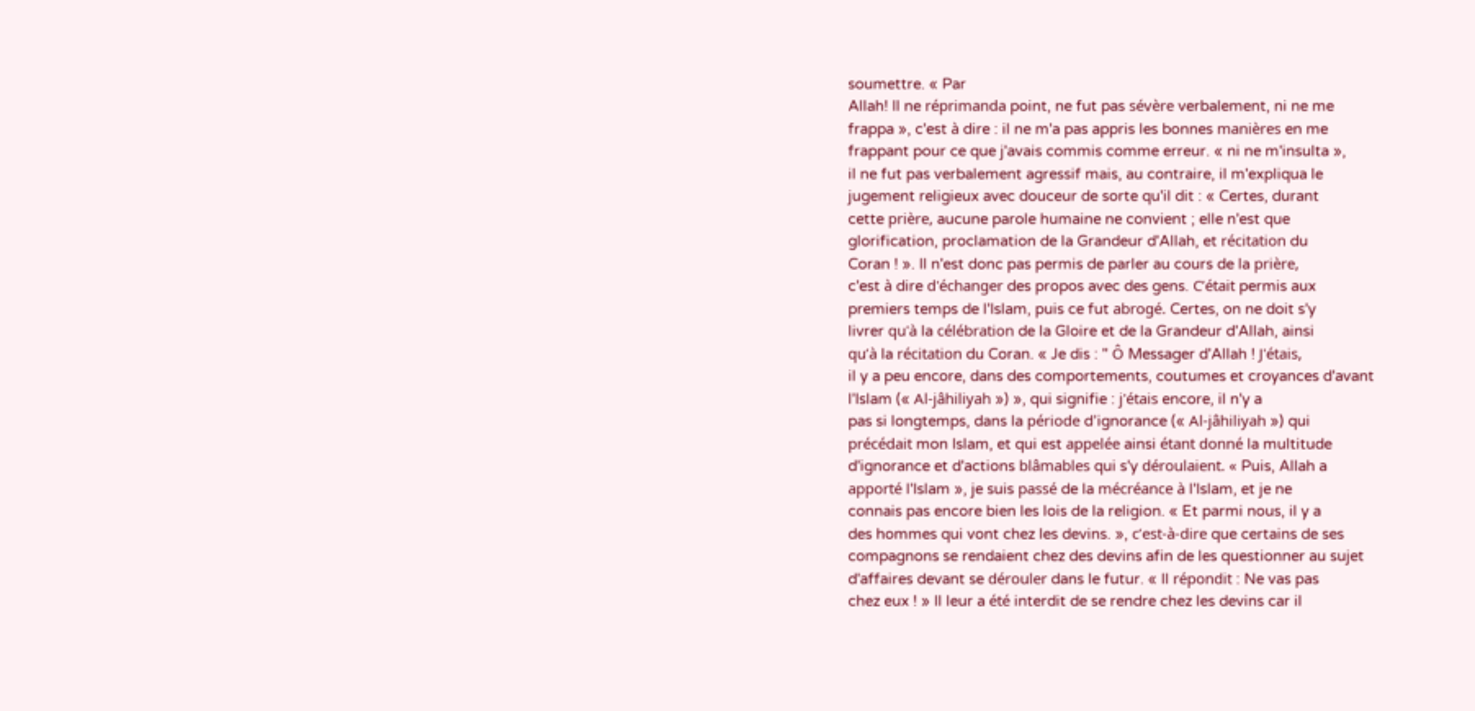soumettre. « Par
Allah! Il ne réprimanda point, ne fut pas sévère verbalement, ni ne me
frappa », c'est à dire : il ne m'a pas appris les bonnes manières en me
frappant pour ce que j'avais commis comme erreur. « ni ne m'insulta »,
il ne fut pas verbalement agressif mais, au contraire, il m'expliqua le
jugement religieux avec douceur de sorte qu'il dit : « Certes, durant
cette prière, aucune parole humaine ne convient ; elle n'est que
glorification, proclamation de la Grandeur d'Allah, et récitation du
Coran ! ». Il n'est donc pas permis de parler au cours de la prière,
c'est à dire d'échanger des propos avec des gens. C’était permis aux
premiers temps de l'Islam, puis ce fut abrogé. Certes, on ne doit s'y
livrer qu'à la célébration de la Gloire et de la Grandeur d'Allah, ainsi
qu’à la récitation du Coran. « Je dis : " Ô Messager d'Allah ! J'étais,
il y a peu encore, dans des comportements, coutumes et croyances d'avant
l'Islam (« Al-jâhiliyah ») », qui signifie : j'étais encore, il n'y a
pas si longtemps, dans la période d’ignorance (« Al-jâhiliyah ») qui
précédait mon Islam, et qui est appelée ainsi étant donné la multitude
d'ignorance et d'actions blâmables qui s'y déroulaient. « Puis, Allah a
apporté l'Islam », je suis passé de la mécréance à l'Islam, et je ne
connais pas encore bien les lois de la religion. « Et parmi nous, il y a
des hommes qui vont chez les devins. », c’est-à-dire que certains de ses
compagnons se rendaient chez des devins afin de les questionner au sujet
d'affaires devant se dérouler dans le futur. « Il répondit : Ne vas pas
chez eux ! » Il leur a été interdit de se rendre chez les devins car il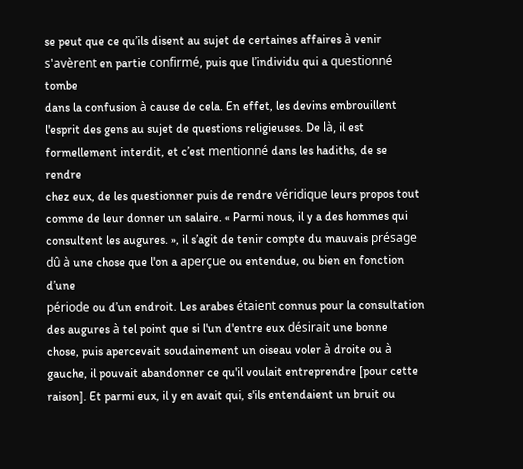se peut que ce qu’ils disent au sujet de certaines affaires à venir
s'avèrent en partie confirmé, puis que l’individu qui a questionné tombe
dans la confusion à cause de cela. En effet, les devins embrouillent
l'esprit des gens au sujet de questions religieuses. De là, il est
formellement interdit, et c’est mentionné dans les hadiths, de se rendre
chez eux, de les questionner puis de rendre véridique leurs propos tout
comme de leur donner un salaire. « Parmi nous, il y a des hommes qui
consultent les augures. », il s’agit de tenir compte du mauvais présage
dû à une chose que l'on a aperçue ou entendue, ou bien en fonction d’une
période ou d’un endroit. Les arabes étaient connus pour la consultation
des augures à tel point que si l'un d'entre eux désirait une bonne
chose, puis apercevait soudainement un oiseau voler à droite ou à
gauche, il pouvait abandonner ce qu'il voulait entreprendre [pour cette
raison]. Et parmi eux, il y en avait qui, s'ils entendaient un bruit ou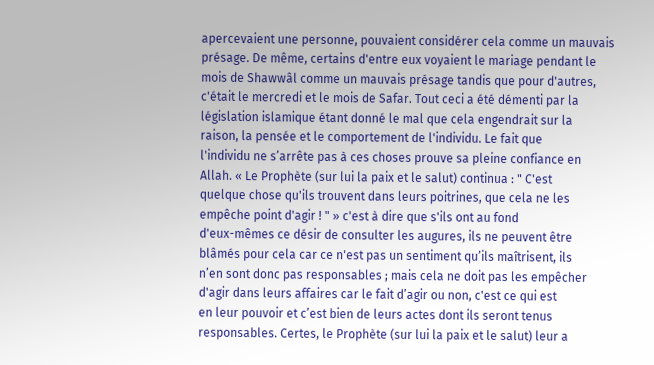apercevaient une personne, pouvaient considérer cela comme un mauvais
présage. De même, certains d'entre eux voyaient le mariage pendant le
mois de Shawwâl comme un mauvais présage tandis que pour d'autres,
c'était le mercredi et le mois de Safar. Tout ceci a été démenti par la
législation islamique étant donné le mal que cela engendrait sur la
raison, la pensée et le comportement de l'individu. Le fait que
l'individu ne s’arrête pas à ces choses prouve sa pleine confiance en
Allah. « Le Prophète (sur lui la paix et le salut) continua : " C'est
quelque chose qu'ils trouvent dans leurs poitrines, que cela ne les
empêche point d'agir ! " » c'est à dire que s'ils ont au fond
d'eux-mêmes ce désir de consulter les augures, ils ne peuvent être
blâmés pour cela car ce n'est pas un sentiment qu’ils maîtrisent, ils
n’en sont donc pas responsables ; mais cela ne doit pas les empêcher
d'agir dans leurs affaires car le fait d’agir ou non, c'est ce qui est
en leur pouvoir et c’est bien de leurs actes dont ils seront tenus
responsables. Certes, le Prophète (sur lui la paix et le salut) leur a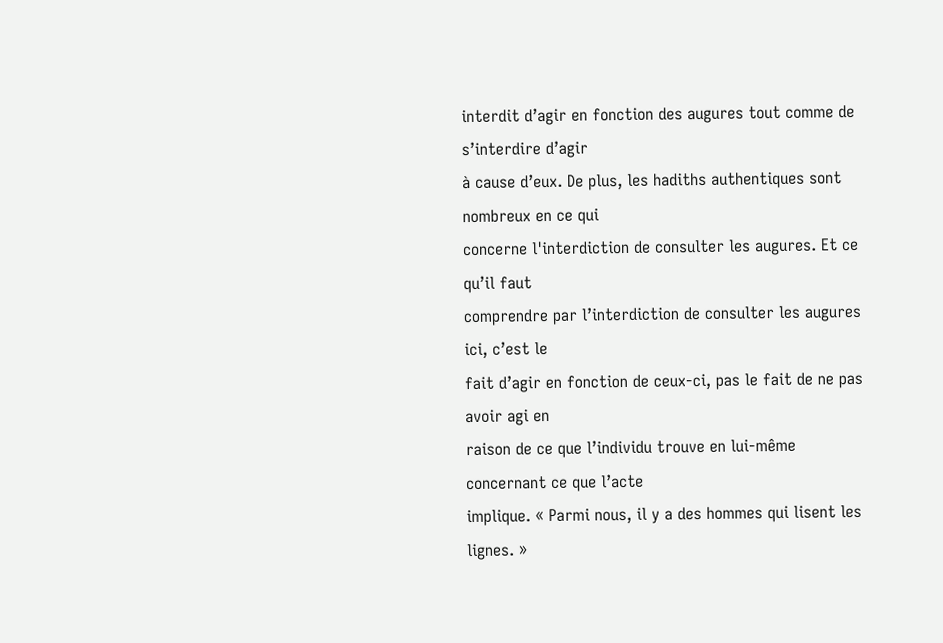interdit d’agir en fonction des augures tout comme de s’interdire d’agir
à cause d’eux. De plus, les hadiths authentiques sont nombreux en ce qui
concerne l'interdiction de consulter les augures. Et ce qu’il faut
comprendre par l’interdiction de consulter les augures ici, c’est le
fait d’agir en fonction de ceux-ci, pas le fait de ne pas avoir agi en
raison de ce que l’individu trouve en lui-même concernant ce que l’acte
implique. « Parmi nous, il y a des hommes qui lisent les lignes. »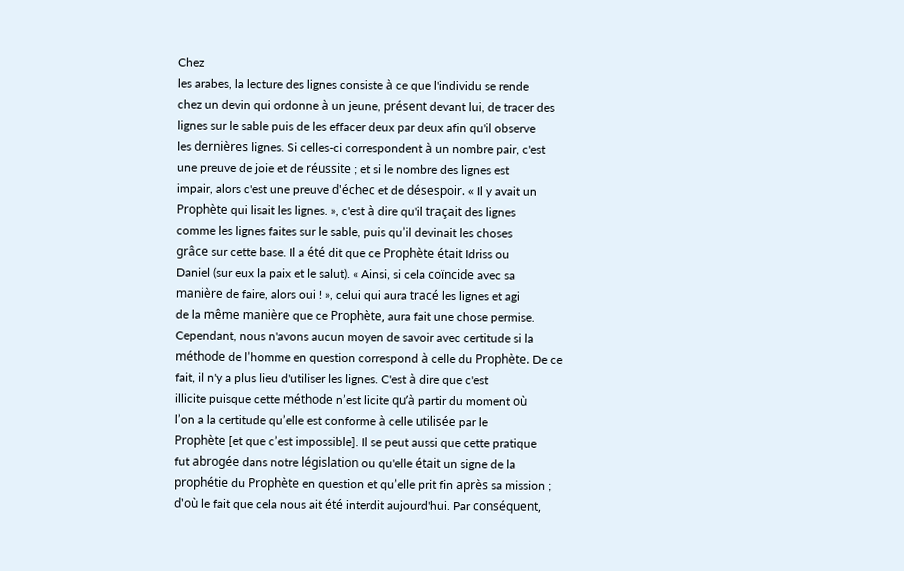Chez
les arabes, la lecture des lignes consiste à ce que l'individu se rende
chez un devin qui ordonne à un jeune, présent devant lui, de tracer des
lignes sur le sable puis de les effacer deux par deux afin qu'il observe
les dernières lignes. Si celles-ci correspondent à un nombre pair, c'est
une preuve de joie et de réussite ; et si le nombre des lignes est
impair, alors c'est une preuve d'échec et de désespoir. « Il y avait un
Prophète qui lisait les lignes. », c'est à dire qu'il traçait des lignes
comme les lignes faites sur le sable, puis qu’il devinait les choses
grâce sur cette base. Il a été dit que ce Prophète était Idriss ou
Daniel (sur eux la paix et le salut). « Ainsi, si cela coïncide avec sa
manière de faire, alors oui ! », celui qui aura tracé les lignes et agi
de la même manière que ce Prophète, aura fait une chose permise.
Cependant, nous n'avons aucun moyen de savoir avec certitude si la
méthode de l’homme en question correspond à celle du Prophète. De ce
fait, il n'y a plus lieu d'utiliser les lignes. C'est à dire que c'est
illicite puisque cette méthode n’est licite qu’à partir du moment où
l’on a la certitude qu’elle est conforme à celle utilisée par le
Prophète [et que c’est impossible]. Il se peut aussi que cette pratique
fut abrogée dans notre législation ou qu'elle était un signe de la
prophétie du Prophète en question et qu’elle prit fin après sa mission ;
d'où le fait que cela nous ait été interdit aujourd'hui. Par conséquent,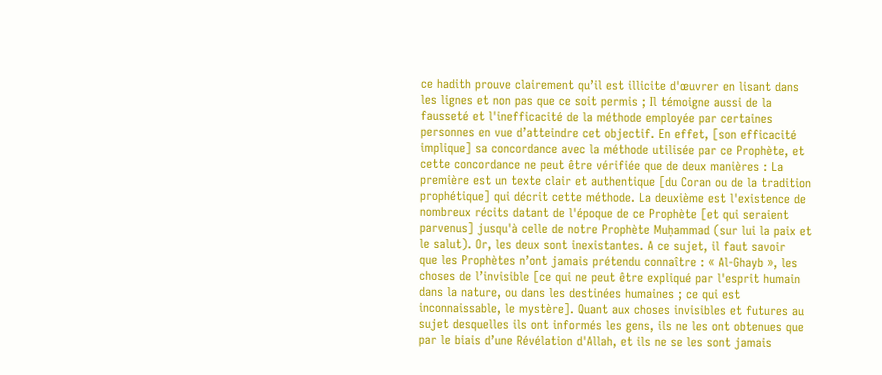ce hadith prouve clairement qu’il est illicite d'œuvrer en lisant dans
les lignes et non pas que ce soit permis ; Il témoigne aussi de la
fausseté et l'inefficacité de la méthode employée par certaines
personnes en vue d’atteindre cet objectif. En effet, [son efficacité
implique] sa concordance avec la méthode utilisée par ce Prophète, et
cette concordance ne peut être vérifiée que de deux manières : La
première est un texte clair et authentique [du Coran ou de la tradition
prophétique] qui décrit cette méthode. La deuxième est l'existence de
nombreux récits datant de l'époque de ce Prophète [et qui seraient
parvenus] jusqu'à celle de notre Prophète Muḥammad (sur lui la paix et
le salut). Or, les deux sont inexistantes. A ce sujet, il faut savoir
que les Prophètes n’ont jamais prétendu connaître : « Al-Ghayb », les
choses de l’invisible [ce qui ne peut être expliqué par l'esprit humain
dans la nature, ou dans les destinées humaines ; ce qui est
inconnaissable, le mystère]. Quant aux choses invisibles et futures au
sujet desquelles ils ont informés les gens, ils ne les ont obtenues que
par le biais d’une Révélation d'Allah, et ils ne se les sont jamais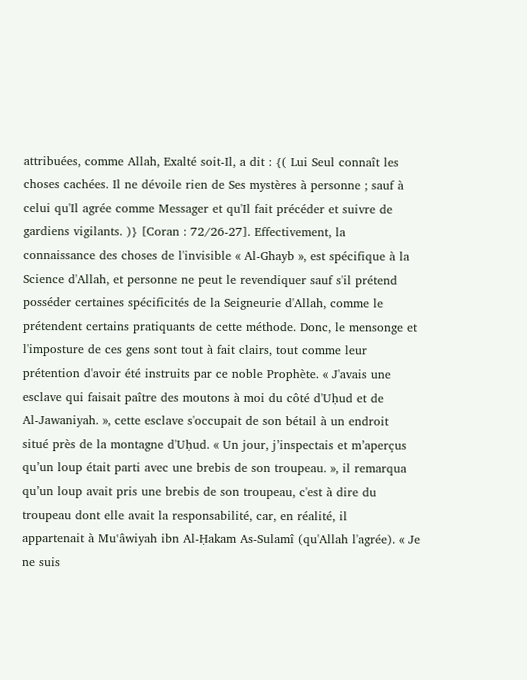attribuées, comme Allah, Exalté soit-Il, a dit : {( Lui Seul connaît les
choses cachées. Il ne dévoile rien de Ses mystères à personne ; sauf à
celui qu'Il agrée comme Messager et qu'Il fait précéder et suivre de
gardiens vigilants. )} [Coran : 72/26-27]. Effectivement, la
connaissance des choses de l'invisible « Al-Ghayb », est spécifique à la
Science d'Allah, et personne ne peut le revendiquer sauf s'il prétend
posséder certaines spécificités de la Seigneurie d'Allah, comme le
prétendent certains pratiquants de cette méthode. Donc, le mensonge et
l'imposture de ces gens sont tout à fait clairs, tout comme leur
prétention d'avoir été instruits par ce noble Prophète. « J'avais une
esclave qui faisait paître des moutons à moi du côté d'Uḥud et de
Al-Jawaniyah. », cette esclave s'occupait de son bétail à un endroit
situé près de la montagne d'Uḥud. « Un jour, j’inspectais et m’aperçus
qu’un loup était parti avec une brebis de son troupeau. », il remarqua
qu’un loup avait pris une brebis de son troupeau, c'est à dire du
troupeau dont elle avait la responsabilité, car, en réalité, il
appartenait à Muʽâwiyah ibn Al-Ḥakam As-Sulamî (qu'Allah l'agrée). « Je
ne suis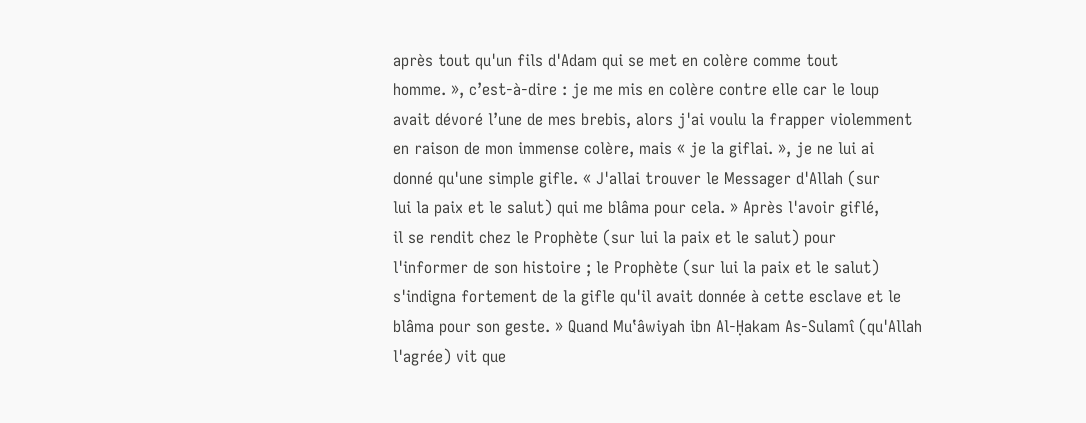après tout qu'un fils d'Adam qui se met en colère comme tout
homme. », c’est-à-dire : je me mis en colère contre elle car le loup
avait dévoré l’une de mes brebis, alors j'ai voulu la frapper violemment
en raison de mon immense colère, mais « je la giflai. », je ne lui ai
donné qu'une simple gifle. « J'allai trouver le Messager d'Allah (sur
lui la paix et le salut) qui me blâma pour cela. » Après l'avoir giflé,
il se rendit chez le Prophète (sur lui la paix et le salut) pour
l'informer de son histoire ; le Prophète (sur lui la paix et le salut)
s'indigna fortement de la gifle qu'il avait donnée à cette esclave et le
blâma pour son geste. » Quand Muʽâwiyah ibn Al-Ḥakam As-Sulamî (qu'Allah
l'agrée) vit que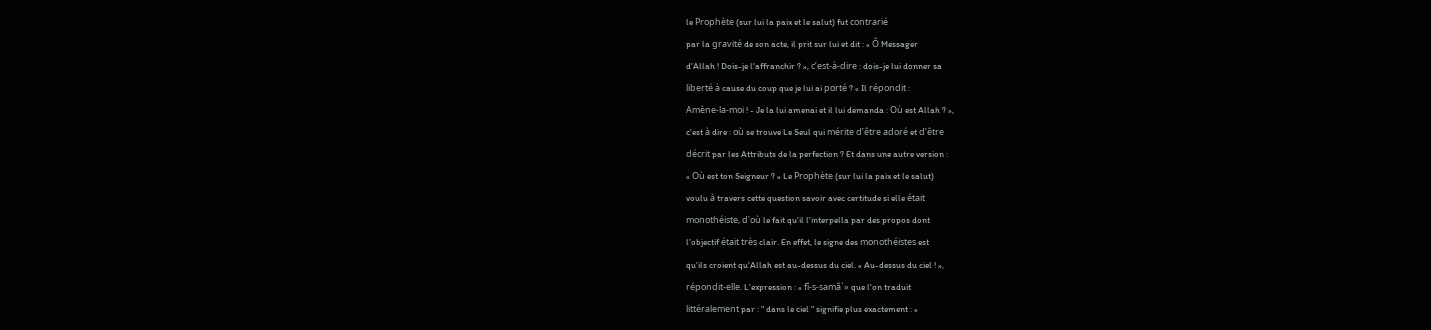le Prophète (sur lui la paix et le salut) fut contrarié
par la gravité de son acte, il prit sur lui et dit : « Ô Messager
d'Allah ! Dois-je l'affranchir ? », c’est-à-dire : dois-je lui donner sa
liberté à cause du coup que je lui ai porté ? « Il répondit :
Amène-la-moi ! - Je la lui amenai et il lui demanda : Où est Allah ? »,
c'est à dire : où se trouve Le Seul qui mérite d’être adoré et d’être
décrit par les Attributs de la perfection ? Et dans une autre version :
« Où est ton Seigneur ? » Le Prophète (sur lui la paix et le salut)
voulu à travers cette question savoir avec certitude si elle était
monothéiste, d'où le fait qu'il l'interpella par des propos dont
l’objectif était très clair. En effet, le signe des monothéistes est
qu'ils croient qu'Allah est au-dessus du ciel. « Au-dessus du ciel ! »,
répondit-elle. L'expression : « fî-s-samâ`» que l'on traduit
littéralement par : " dans le ciel " signifie plus exactement : «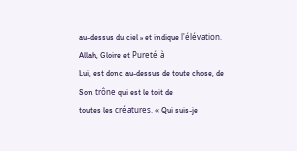au-dessus du ciel » et indique l'élévation. Allah, Gloire et Pureté à
Lui, est donc au-dessus de toute chose, de Son trône qui est le toit de
toutes les créatures. « Qui suis-je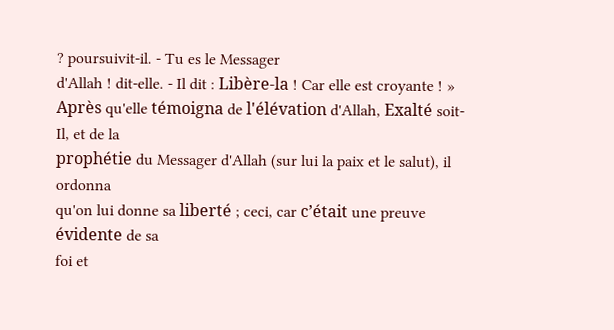? poursuivit-il. - Tu es le Messager
d'Allah ! dit-elle. - Il dit : Libère-la ! Car elle est croyante ! »
Après qu'elle témoigna de l'élévation d'Allah, Exalté soit-Il, et de la
prophétie du Messager d'Allah (sur lui la paix et le salut), il ordonna
qu'on lui donne sa liberté ; ceci, car c’était une preuve évidente de sa
foi et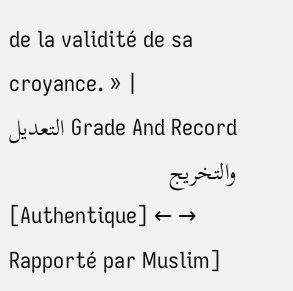de la validité de sa croyance. » |
Grade And Record التعديل والتخريج
[Authentique] ← → Rapporté par Muslim]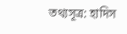তথ্যসূত্র: হাদিস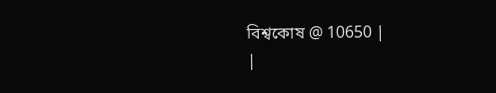বিশ্বকোষ @ 10650 |
|